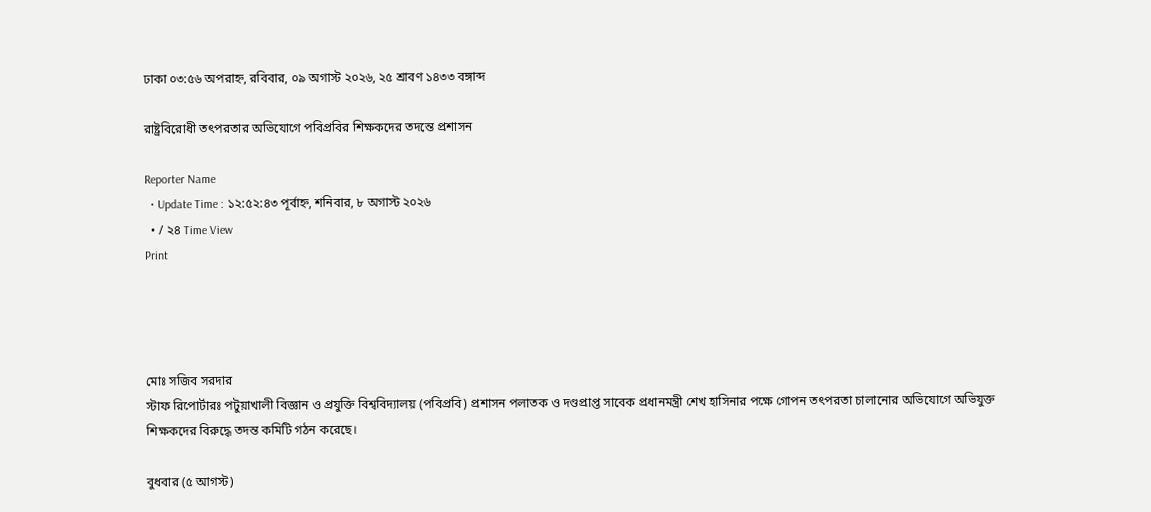ঢাকা ০৩:৫৬ অপরাহ্ন, রবিবার, ০৯ অগাস্ট ২০২৬, ২৫ শ্রাবণ ১৪৩৩ বঙ্গাব্দ

রাষ্ট্রবিরোধী তৎপরতার অভিযোগে পবিপ্রবির শিক্ষকদের তদন্তে প্রশাসন

Reporter Name
  • Update Time : ১২:৫২:৪৩ পূর্বাহ্ন, শনিবার, ৮ অগাস্ট ২০২৬
  • / ২৪ Time View
Print




মোঃ সজিব সরদার
স্টাফ রিপোর্টারঃ পটুয়াখালী বিজ্ঞান ও প্রযুক্তি বিশ্ববিদ্যালয় (পবিপ্রবি) প্রশাসন পলাতক ও দণ্ডপ্রাপ্ত সাবেক প্রধানমন্ত্রী শেখ হাসিনার পক্ষে গোপন তৎপরতা চালানোর অভিযোগে অভিযুক্ত শিক্ষকদের বিরুদ্ধে তদন্ত কমিটি গঠন করেছে।

বুধবার (৫ আগস্ট)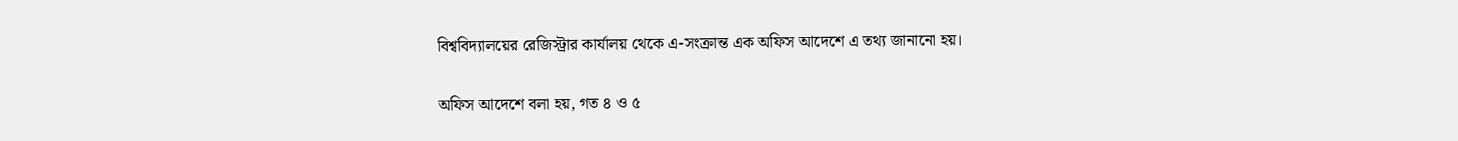বিশ্ববিদ্যালয়ের রেজিস্ট্রার কার্যালয় থেকে এ-সংক্রান্ত এক অফিস আদেশে এ তথ্য জানানো হয়।

অফিস আদেশে বলা হয়, গত ৪ ও ৫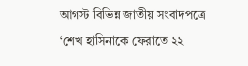আগস্ট বিভিন্ন জাতীয় সংবাদপত্রে ‘শেখ হাসিনাকে ফেরাতে ২২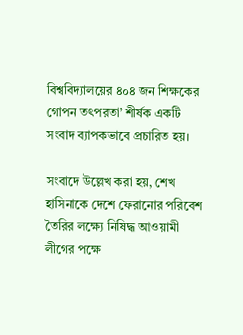বিশ্ববিদ্যালয়ের ৪০৪ জন শিক্ষকের গোপন তৎপরতা’ শীর্ষক একটি সংবাদ ব্যাপকভাবে প্রচারিত হয়।

সংবাদে উল্লেখ করা হয়, শেখ হাসিনাকে দেশে ফেরানোর পরিবেশ তৈরির লক্ষ্যে নিষিদ্ধ আওয়ামী লীগের পক্ষে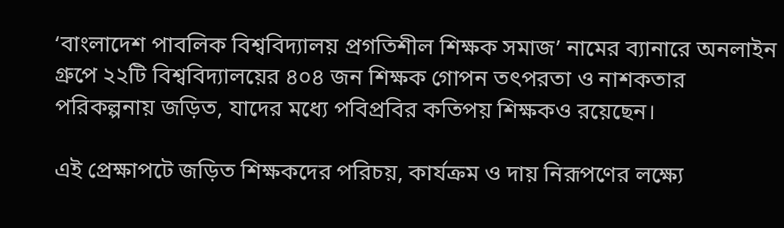‘বাংলাদেশ পাবলিক বিশ্ববিদ্যালয় প্রগতিশীল শিক্ষক সমাজ’ নামের ব্যানারে অনলাইন গ্রুপে ২২টি বিশ্ববিদ্যালয়ের ৪০৪ জন শিক্ষক গোপন তৎপরতা ও নাশকতার পরিকল্পনায় জড়িত, যাদের মধ্যে পবিপ্রবির কতিপয় শিক্ষকও রয়েছেন।

এই প্রেক্ষাপটে জড়িত শিক্ষকদের পরিচয়, কার্যক্রম ও দায় নিরূপণের লক্ষ্যে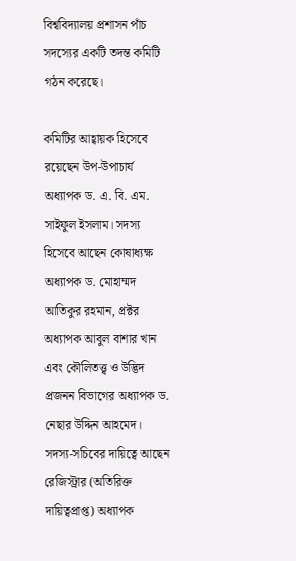বিশ্ববিদ্যালয় প্রশাসন পাঁচ সদস্যের একটি তদন্ত কমিটি গঠন করেছে।

কমিটির আহ্বায়ক হিসেবে রয়েছেন উপ-উপাচার্য অধ্যাপক ড. এ. বি. এম. সাইফুল ইসলাম। সদস্য হিসেবে আছেন কোষাধ্যক্ষ অধ্যাপক ড. মোহাম্মদ আতিকুর রহমান, প্রক্টর অধ্যাপক আবুল বাশার খান এবং কৌলিতত্ত্ব ও উদ্ভিদ প্রজনন বিভাগের অধ্যাপক ড. নেছার উদ্দিন আহমেদ। সদস্য-সচিবের দায়িত্বে আছেন রেজিস্ট্রার (অতিরিক্ত দায়িত্বপ্রাপ্ত) অধ্যাপক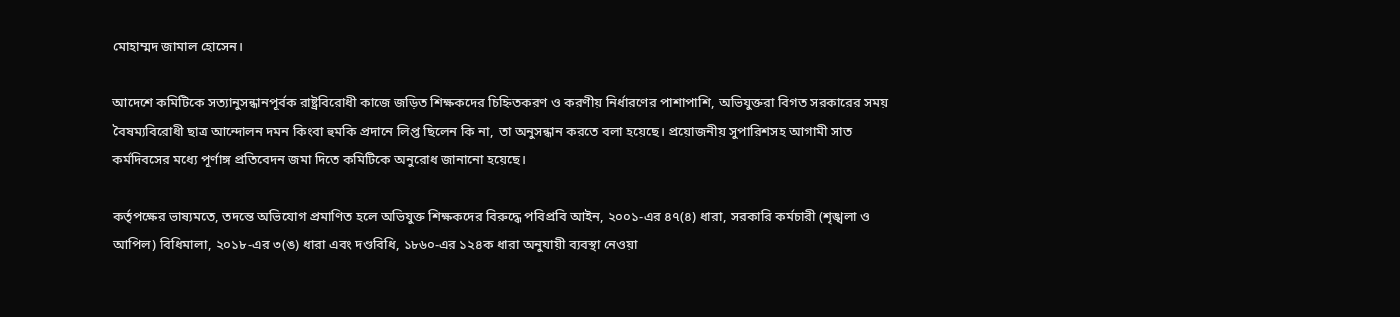মোহাম্মদ জামাল হোসেন।

আদেশে কমিটিকে সত্যানুসন্ধানপূর্বক রাষ্ট্রবিরোধী কাজে জড়িত শিক্ষকদের চিহ্নিতকরণ ও করণীয় নির্ধারণের পাশাপাশি, অভিযুক্তরা বিগত সরকারের সময় বৈষম্যবিরোধী ছাত্র আন্দোলন দমন কিংবা হুমকি প্রদানে লিপ্ত ছিলেন কি না, তা অনুসন্ধান করতে বলা হয়েছে। প্রয়োজনীয় সুপারিশসহ আগামী সাত কর্মদিবসের মধ্যে পূর্ণাঙ্গ প্রতিবেদন জমা দিতে কমিটিকে অনুরোধ জানানো হয়েছে।

কর্তৃপক্ষের ভাষ্যমতে, তদন্তে অভিযোগ প্রমাণিত হলে অভিযুক্ত শিক্ষকদের বিরুদ্ধে পবিপ্রবি আইন, ২০০১-এর ৪৭(৪) ধারা, সরকারি কর্মচারী (শৃঙ্খলা ও আপিল) বিধিমালা, ২০১৮-এর ৩(ঙ) ধারা এবং দণ্ডবিধি, ১৮৬০-এর ১২৪ক ধারা অনুযায়ী ব্যবস্থা নেওয়া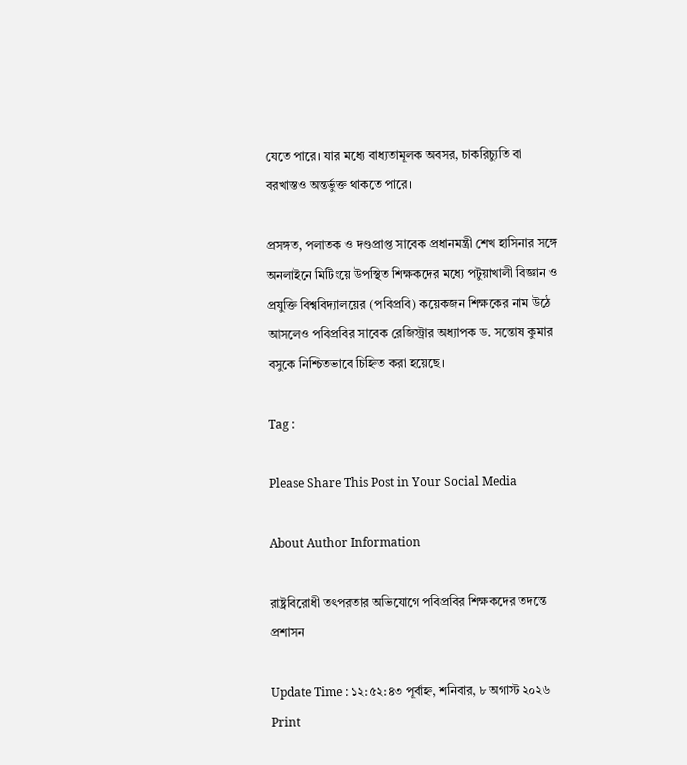যেতে পারে। যার মধ্যে বাধ্যতামূলক অবসর, চাকরিচ্যুতি বা বরখাস্তও অন্তর্ভুক্ত থাকতে পারে।

প্রসঙ্গত, পলাতক ও দণ্ডপ্রাপ্ত সাবেক প্রধানমন্ত্রী শেখ হাসিনার সঙ্গে অনলাইনে মিটিংয়ে উপস্থিত শিক্ষকদের মধ্যে পটুয়াখালী বিজ্ঞান ও প্রযুক্তি বিশ্ববিদ্যালয়ের (পবিপ্রবি) কয়েকজন শিক্ষকের নাম উঠে আসলেও পবিপ্রবির সাবেক রেজিস্ট্রার অধ্যাপক ড. সন্তোষ কুমার বসুকে নিশ্চিতভাবে চিহ্নিত করা হয়েছে।

Tag :

Please Share This Post in Your Social Media

About Author Information

রাষ্ট্রবিরোধী তৎপরতার অভিযোগে পবিপ্রবির শিক্ষকদের তদন্তে প্রশাসন

Update Time : ১২:৫২:৪৩ পূর্বাহ্ন, শনিবার, ৮ অগাস্ট ২০২৬
Print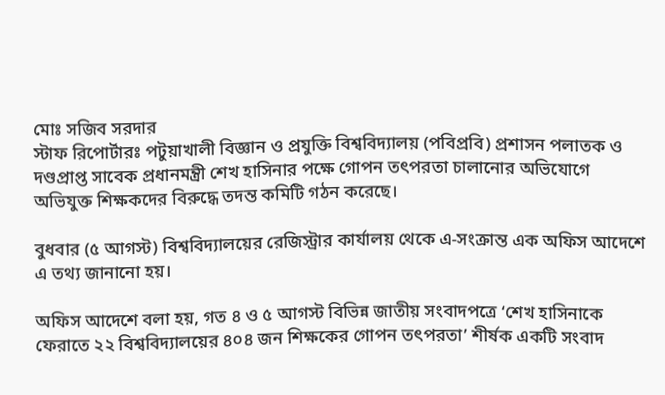মোঃ সজিব সরদার
স্টাফ রিপোর্টারঃ পটুয়াখালী বিজ্ঞান ও প্রযুক্তি বিশ্ববিদ্যালয় (পবিপ্রবি) প্রশাসন পলাতক ও দণ্ডপ্রাপ্ত সাবেক প্রধানমন্ত্রী শেখ হাসিনার পক্ষে গোপন তৎপরতা চালানোর অভিযোগে অভিযুক্ত শিক্ষকদের বিরুদ্ধে তদন্ত কমিটি গঠন করেছে।

বুধবার (৫ আগস্ট) বিশ্ববিদ্যালয়ের রেজিস্ট্রার কার্যালয় থেকে এ-সংক্রান্ত এক অফিস আদেশে এ তথ্য জানানো হয়।

অফিস আদেশে বলা হয়, গত ৪ ও ৫ আগস্ট বিভিন্ন জাতীয় সংবাদপত্রে ‘শেখ হাসিনাকে ফেরাতে ২২ বিশ্ববিদ্যালয়ের ৪০৪ জন শিক্ষকের গোপন তৎপরতা’ শীর্ষক একটি সংবাদ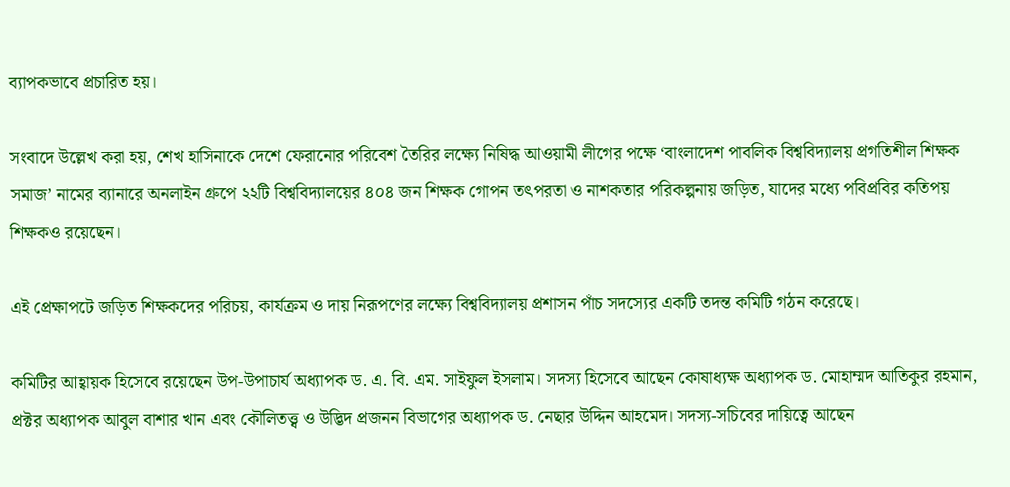ব্যাপকভাবে প্রচারিত হয়।

সংবাদে উল্লেখ করা হয়, শেখ হাসিনাকে দেশে ফেরানোর পরিবেশ তৈরির লক্ষ্যে নিষিদ্ধ আওয়ামী লীগের পক্ষে ‘বাংলাদেশ পাবলিক বিশ্ববিদ্যালয় প্রগতিশীল শিক্ষক সমাজ’ নামের ব্যানারে অনলাইন গ্রুপে ২২টি বিশ্ববিদ্যালয়ের ৪০৪ জন শিক্ষক গোপন তৎপরতা ও নাশকতার পরিকল্পনায় জড়িত, যাদের মধ্যে পবিপ্রবির কতিপয় শিক্ষকও রয়েছেন।

এই প্রেক্ষাপটে জড়িত শিক্ষকদের পরিচয়, কার্যক্রম ও দায় নিরূপণের লক্ষ্যে বিশ্ববিদ্যালয় প্রশাসন পাঁচ সদস্যের একটি তদন্ত কমিটি গঠন করেছে।

কমিটির আহ্বায়ক হিসেবে রয়েছেন উপ-উপাচার্য অধ্যাপক ড. এ. বি. এম. সাইফুল ইসলাম। সদস্য হিসেবে আছেন কোষাধ্যক্ষ অধ্যাপক ড. মোহাম্মদ আতিকুর রহমান, প্রক্টর অধ্যাপক আবুল বাশার খান এবং কৌলিতত্ত্ব ও উদ্ভিদ প্রজনন বিভাগের অধ্যাপক ড. নেছার উদ্দিন আহমেদ। সদস্য-সচিবের দায়িত্বে আছেন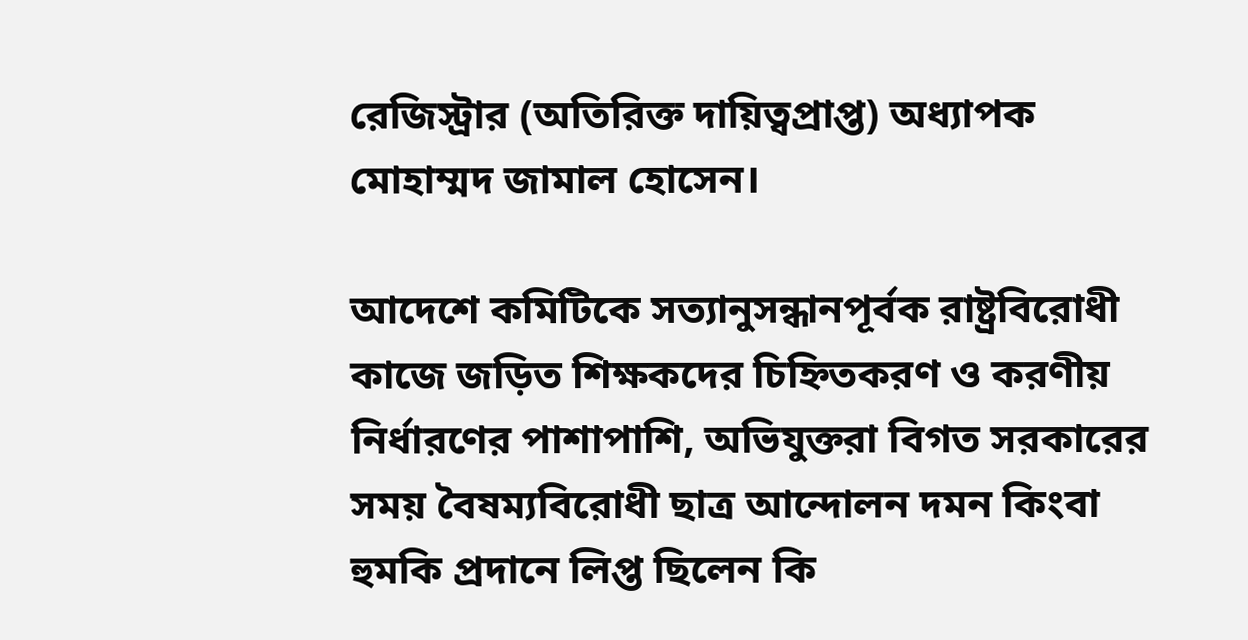রেজিস্ট্রার (অতিরিক্ত দায়িত্বপ্রাপ্ত) অধ্যাপক মোহাম্মদ জামাল হোসেন।

আদেশে কমিটিকে সত্যানুসন্ধানপূর্বক রাষ্ট্রবিরোধী কাজে জড়িত শিক্ষকদের চিহ্নিতকরণ ও করণীয় নির্ধারণের পাশাপাশি, অভিযুক্তরা বিগত সরকারের সময় বৈষম্যবিরোধী ছাত্র আন্দোলন দমন কিংবা হুমকি প্রদানে লিপ্ত ছিলেন কি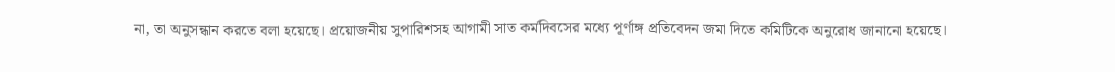না, তা অনুসন্ধান করতে বলা হয়েছে। প্রয়োজনীয় সুপারিশসহ আগামী সাত কর্মদিবসের মধ্যে পূর্ণাঙ্গ প্রতিবেদন জমা দিতে কমিটিকে অনুরোধ জানানো হয়েছে।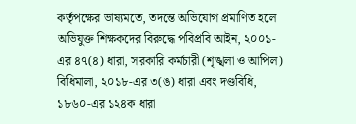কর্তৃপক্ষের ভাষ্যমতে, তদন্তে অভিযোগ প্রমাণিত হলে অভিযুক্ত শিক্ষকদের বিরুদ্ধে পবিপ্রবি আইন, ২০০১-এর ৪৭(৪) ধারা, সরকারি কর্মচারী (শৃঙ্খলা ও আপিল) বিধিমালা, ২০১৮-এর ৩(ঙ) ধারা এবং দণ্ডবিধি, ১৮৬০-এর ১২৪ক ধারা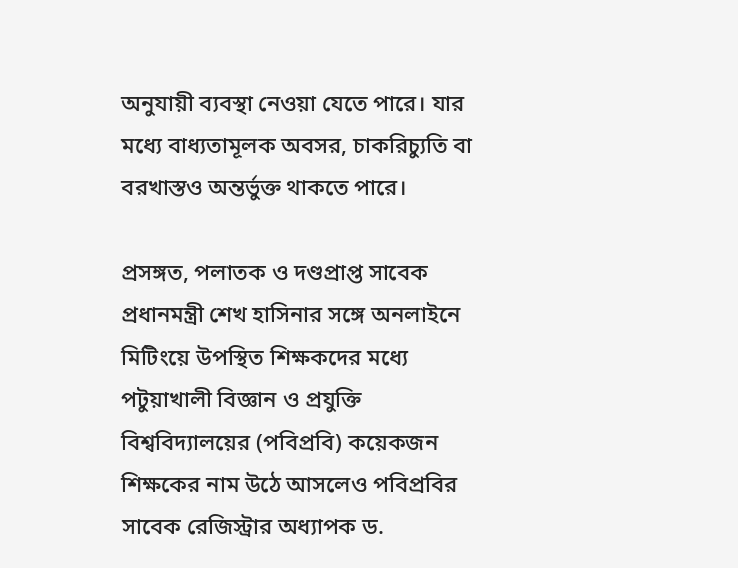অনুযায়ী ব্যবস্থা নেওয়া যেতে পারে। যার মধ্যে বাধ্যতামূলক অবসর, চাকরিচ্যুতি বা বরখাস্তও অন্তর্ভুক্ত থাকতে পারে।

প্রসঙ্গত, পলাতক ও দণ্ডপ্রাপ্ত সাবেক প্রধানমন্ত্রী শেখ হাসিনার সঙ্গে অনলাইনে মিটিংয়ে উপস্থিত শিক্ষকদের মধ্যে পটুয়াখালী বিজ্ঞান ও প্রযুক্তি বিশ্ববিদ্যালয়ের (পবিপ্রবি) কয়েকজন শিক্ষকের নাম উঠে আসলেও পবিপ্রবির সাবেক রেজিস্ট্রার অধ্যাপক ড.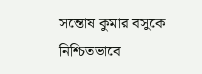সন্তোষ কুমার বসুকে নিশ্চিতভাবে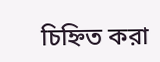চিহ্নিত করা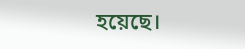হয়েছে।